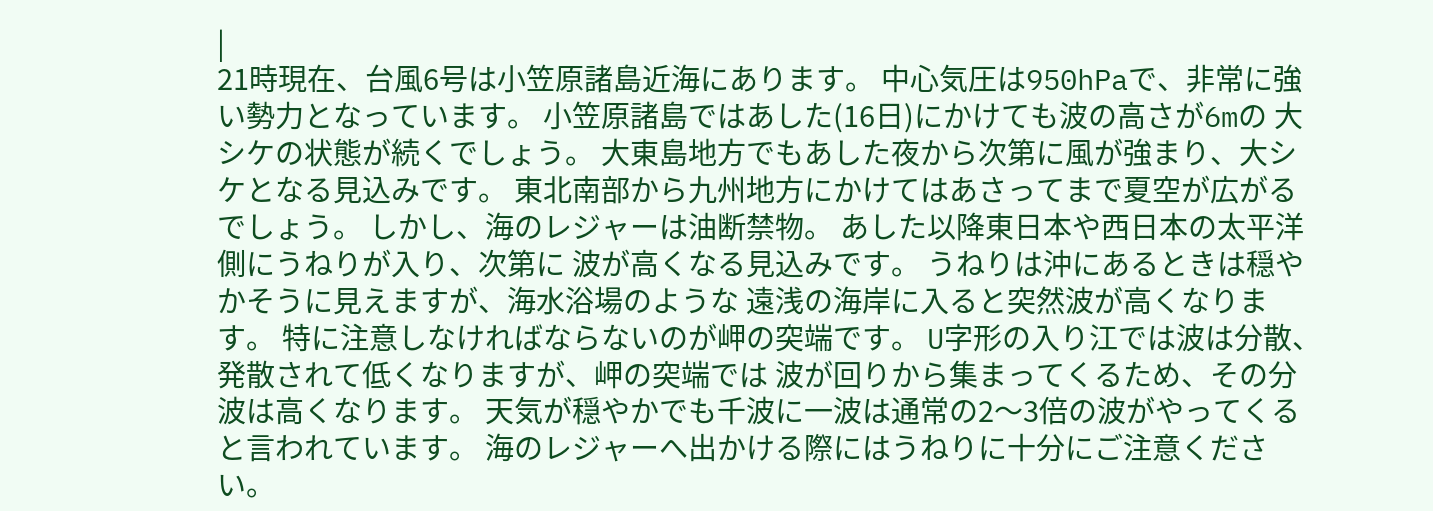|
21時現在、台風6号は小笠原諸島近海にあります。 中心気圧は950hPaで、非常に強い勢力となっています。 小笠原諸島ではあした(16日)にかけても波の高さが6mの 大シケの状態が続くでしょう。 大東島地方でもあした夜から次第に風が強まり、大シケとなる見込みです。 東北南部から九州地方にかけてはあさってまで夏空が広がるでしょう。 しかし、海のレジャーは油断禁物。 あした以降東日本や西日本の太平洋側にうねりが入り、次第に 波が高くなる見込みです。 うねりは沖にあるときは穏やかそうに見えますが、海水浴場のような 遠浅の海岸に入ると突然波が高くなります。 特に注意しなければならないのが岬の突端です。 U字形の入り江では波は分散、発散されて低くなりますが、岬の突端では 波が回りから集まってくるため、その分波は高くなります。 天気が穏やかでも千波に一波は通常の2〜3倍の波がやってくると言われています。 海のレジャーへ出かける際にはうねりに十分にご注意ください。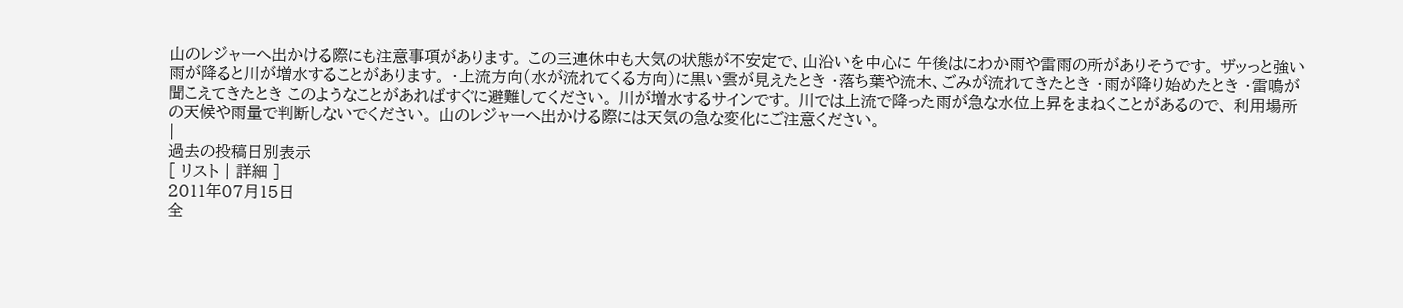山のレジャーへ出かける際にも注意事項があります。 この三連休中も大気の状態が不安定で、山沿いを中心に 午後はにわか雨や雷雨の所がありそうです。 ザッっと強い雨が降ると川が増水することがあります。 ・上流方向(水が流れてくる方向)に黒い雲が見えたとき ・落ち葉や流木、ごみが流れてきたとき ・雨が降り始めたとき ・雷鳴が聞こえてきたとき このようなことがあればすぐに避難してください。 川が増水するサインです。 川では上流で降った雨が急な水位上昇をまねくことがあるので、 利用場所の天候や雨量で判断しないでください。 山のレジャーへ出かける際には天気の急な変化にご注意ください。
|
過去の投稿日別表示
[ リスト | 詳細 ]
2011年07月15日
全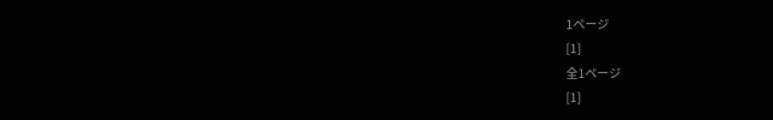1ページ
[1]
全1ページ
[1]